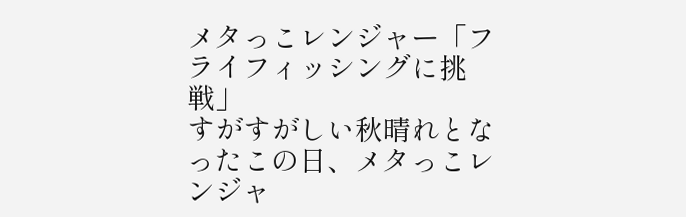メタっこレンジャー「フライフィッシングに挑戦」
すがすがしい秋晴れとなったこの日、メタっこレンジャ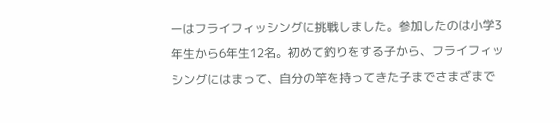ーはフライフィッシングに挑戦しました。参加したのは小学3年生から6年生12名。初めて釣りをする子から、フライフィッシングにはまって、自分の竿を持ってきた子までさまざまで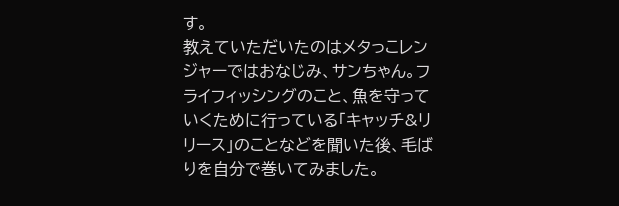す。
教えていただいたのはメタっこレンジャーではおなじみ、サンちゃん。フライフィッシングのこと、魚を守っていくために行っている「キャッチ&リリース」のことなどを聞いた後、毛ばりを自分で巻いてみました。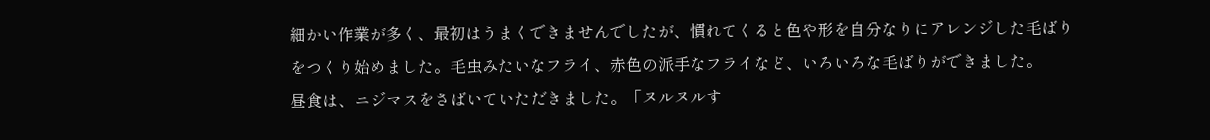細かい作業が多く、最初はうまくできませんでしたが、慣れてくると色や形を自分なりにアレンジした毛ばりをつくり始めました。毛虫みたいなフライ、赤色の派手なフライなど、いろいろな毛ばりができました。
昼食は、ニジマスをさばいていただきました。「ヌルヌルす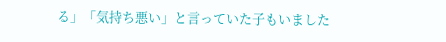る」「気持ち悪い」と言っていた子もいました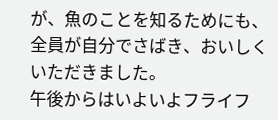が、魚のことを知るためにも、全員が自分でさばき、おいしくいただきました。
午後からはいよいよフライフ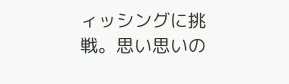ィッシングに挑戦。思い思いの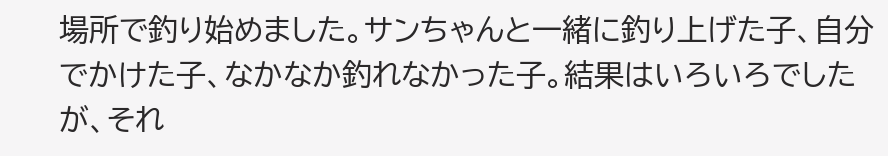場所で釣り始めました。サンちゃんと一緒に釣り上げた子、自分でかけた子、なかなか釣れなかった子。結果はいろいろでしたが、それ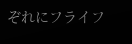ぞれにフライフ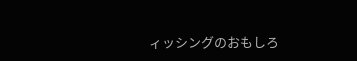ィッシングのおもしろ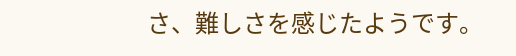さ、難しさを感じたようです。